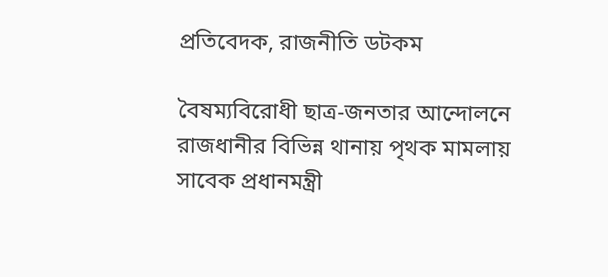প্রতিবেদক, রাজনীতি ডটকম

বৈষম্যবিরোধী ছাত্র-জনতার আন্দোলনে রাজধানীর বিভিন্ন থানায় পৃথক মামলায় সাবেক প্রধানমন্ত্রী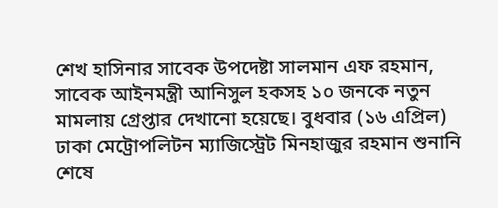শেখ হাসিনার সাবেক উপদেষ্টা সালমান এফ রহমান, সাবেক আইনমন্ত্রী আনিসুল হকসহ ১০ জনকে নতুন মামলায় গ্রেপ্তার দেখানো হয়েছে। বুধবার (১৬ এপ্রিল) ঢাকা মেট্রোপলিটন ম্যাজিস্ট্রেট মিনহাজুর রহমান শুনানি শেষে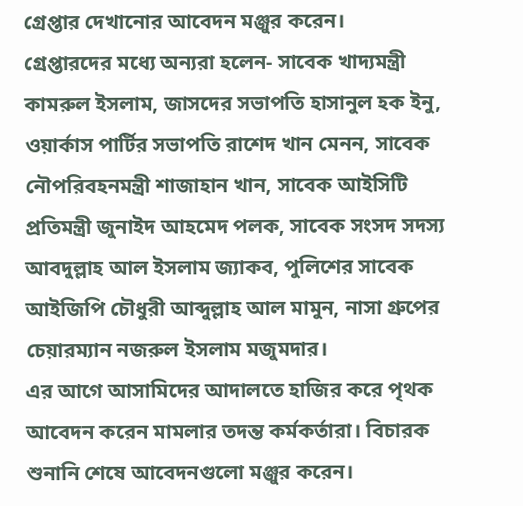গ্রেপ্তার দেখানোর আবেদন মঞ্জুর করেন।
গ্রেপ্তারদের মধ্যে অন্যরা হলেন- সাবেক খাদ্যমন্ত্রী কামরুল ইসলাম, জাসদের সভাপতি হাসানুল হক ইনু, ওয়ার্কাস পার্টির সভাপতি রাশেদ খান মেনন, সাবেক নৌপরিবহনমন্ত্রী শাজাহান খান, সাবেক আইসিটি প্রতিমন্ত্রী জুনাইদ আহমেদ পলক, সাবেক সংসদ সদস্য আবদুল্লাহ আল ইসলাম জ্যাকব, পুলিশের সাবেক আইজিপি চৌধুরী আব্দুল্লাহ আল মামুন, নাসা গ্রুপের চেয়ারম্যান নজরুল ইসলাম মজুমদার।
এর আগে আসামিদের আদালতে হাজির করে পৃথক আবেদন করেন মামলার তদন্ত কর্মকর্তারা। বিচারক শুনানি শেষে আবেদনগুলো মঞ্জুর করেন।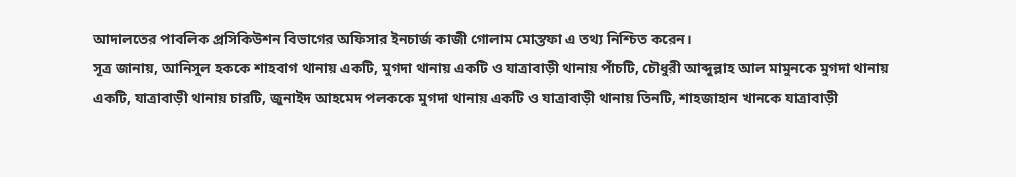আদালতের পাবলিক প্রসিকিউশন বিভাগের অফিসার ইনচার্জ কাজী গোলাম মোস্তফা এ তথ্য নিশ্চিত করেন।
সূত্র জানায়, আনিসুল হককে শাহবাগ থানায় একটি, মুগদা থানায় একটি ও যাত্রাবাড়ী থানায় পাঁচটি, চৌধুরী আব্দুল্লাহ আল মামুনকে মুগদা থানায় একটি, যাত্রাবাড়ী থানায় চারটি, জুনাইদ আহমেদ পলককে মুগদা থানায় একটি ও যাত্রাবাড়ী থানায় তিনটি, শাহজাহান খানকে যাত্রাবাড়ী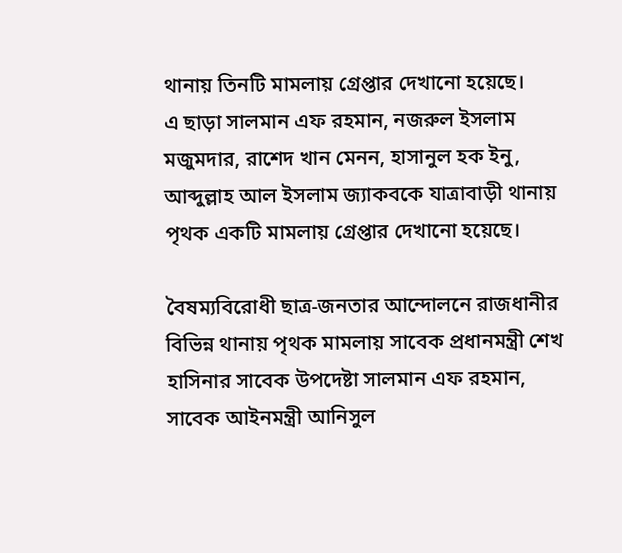থানায় তিনটি মামলায় গ্রেপ্তার দেখানো হয়েছে।
এ ছাড়া সালমান এফ রহমান, নজরুল ইসলাম মজুমদার, রাশেদ খান মেনন, হাসানুল হক ইনু, আব্দুল্লাহ আল ইসলাম জ্যাকবকে যাত্রাবাড়ী থানায় পৃথক একটি মামলায় গ্রেপ্তার দেখানো হয়েছে।

বৈষম্যবিরোধী ছাত্র-জনতার আন্দোলনে রাজধানীর বিভিন্ন থানায় পৃথক মামলায় সাবেক প্রধানমন্ত্রী শেখ হাসিনার সাবেক উপদেষ্টা সালমান এফ রহমান, সাবেক আইনমন্ত্রী আনিসুল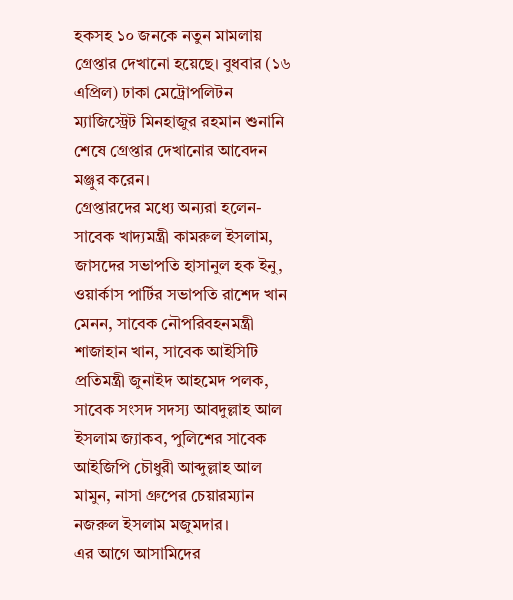হকসহ ১০ জনকে নতুন মামলায় গ্রেপ্তার দেখানো হয়েছে। বুধবার (১৬ এপ্রিল) ঢাকা মেট্রোপলিটন ম্যাজিস্ট্রেট মিনহাজুর রহমান শুনানি শেষে গ্রেপ্তার দেখানোর আবেদন মঞ্জুর করেন।
গ্রেপ্তারদের মধ্যে অন্যরা হলেন- সাবেক খাদ্যমন্ত্রী কামরুল ইসলাম, জাসদের সভাপতি হাসানুল হক ইনু, ওয়ার্কাস পার্টির সভাপতি রাশেদ খান মেনন, সাবেক নৌপরিবহনমন্ত্রী শাজাহান খান, সাবেক আইসিটি প্রতিমন্ত্রী জুনাইদ আহমেদ পলক, সাবেক সংসদ সদস্য আবদুল্লাহ আল ইসলাম জ্যাকব, পুলিশের সাবেক আইজিপি চৌধুরী আব্দুল্লাহ আল মামুন, নাসা গ্রুপের চেয়ারম্যান নজরুল ইসলাম মজুমদার।
এর আগে আসামিদের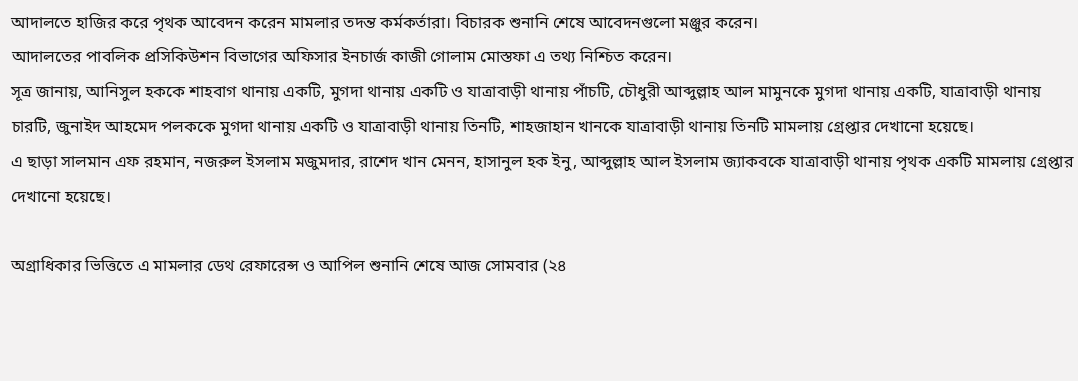আদালতে হাজির করে পৃথক আবেদন করেন মামলার তদন্ত কর্মকর্তারা। বিচারক শুনানি শেষে আবেদনগুলো মঞ্জুর করেন।
আদালতের পাবলিক প্রসিকিউশন বিভাগের অফিসার ইনচার্জ কাজী গোলাম মোস্তফা এ তথ্য নিশ্চিত করেন।
সূত্র জানায়, আনিসুল হককে শাহবাগ থানায় একটি, মুগদা থানায় একটি ও যাত্রাবাড়ী থানায় পাঁচটি, চৌধুরী আব্দুল্লাহ আল মামুনকে মুগদা থানায় একটি, যাত্রাবাড়ী থানায় চারটি, জুনাইদ আহমেদ পলককে মুগদা থানায় একটি ও যাত্রাবাড়ী থানায় তিনটি, শাহজাহান খানকে যাত্রাবাড়ী থানায় তিনটি মামলায় গ্রেপ্তার দেখানো হয়েছে।
এ ছাড়া সালমান এফ রহমান, নজরুল ইসলাম মজুমদার, রাশেদ খান মেনন, হাসানুল হক ইনু, আব্দুল্লাহ আল ইসলাম জ্যাকবকে যাত্রাবাড়ী থানায় পৃথক একটি মামলায় গ্রেপ্তার দেখানো হয়েছে।

অগ্রাধিকার ভিত্তিতে এ মামলার ডেথ রেফারেন্স ও আপিল শুনানি শেষে আজ সোমবার (২৪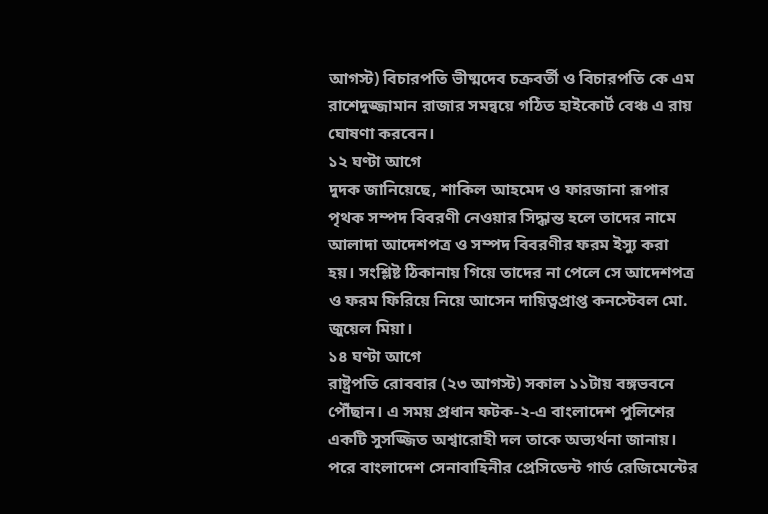আগস্ট) বিচারপতি ভীষ্মদেব চক্রবর্তী ও বিচারপতি কে এম রাশেদুজ্জামান রাজার সমন্বয়ে গঠিত হাইকোর্ট বেঞ্চ এ রায় ঘোষণা করবেন।
১২ ঘণ্টা আগে
দুদক জানিয়েছে, শাকিল আহমেদ ও ফারজানা রূপার পৃথক সম্পদ বিবরণী নেওয়ার সিদ্ধান্ত হলে তাদের নামে আলাদা আদেশপত্র ও সম্পদ বিবরণীর ফরম ইস্যু করা হয়। সংশ্লিষ্ট ঠিকানায় গিয়ে তাদের না পেলে সে আদেশপত্র ও ফরম ফিরিয়ে নিয়ে আসেন দায়িত্বপ্রাপ্ত কনস্টেবল মো. জুয়েল মিয়া।
১৪ ঘণ্টা আগে
রাষ্ট্রপতি রোববার (২৩ আগস্ট) সকাল ১১টায় বঙ্গভবনে পৌঁছান। এ সময় প্রধান ফটক-২-এ বাংলাদেশ পুলিশের একটি সুসজ্জিত অশ্বারোহী দল তাকে অভ্যর্থনা জানায়। পরে বাংলাদেশ সেনাবাহিনীর প্রেসিডেন্ট গার্ড রেজিমেন্টের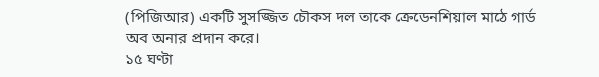(পিজিআর) একটি সুসজ্জিত চৌকস দল তাকে ক্রেডেনশিয়াল মাঠে গার্ড অব অনার প্রদান করে।
১৫ ঘণ্টা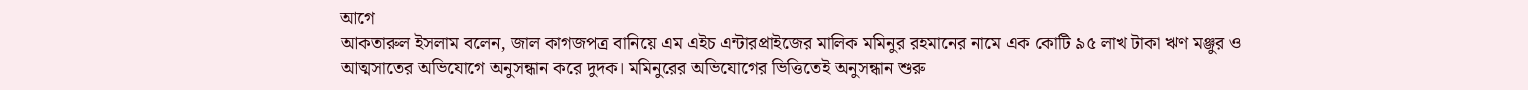আগে
আকতারুল ইসলাম বলেন, জাল কাগজপত্র বানিয়ে এম এইচ এন্টারপ্রাইজের মালিক মমিনুর রহমানের নামে এক কোটি ৯৫ লাখ টাকা ঋণ মঞ্জুর ও আত্মসাতের অভিযোগে অনুসন্ধান করে দুদক। মমিনুরের অভিযোগের ভিত্তিতেই অনুসন্ধান শুরু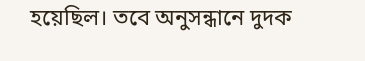হয়েছিল। তবে অনুসন্ধানে দুদক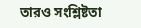তারও সংশ্লিষ্টতা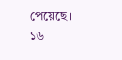পেয়েছে।
১৬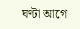ঘণ্টা আগে